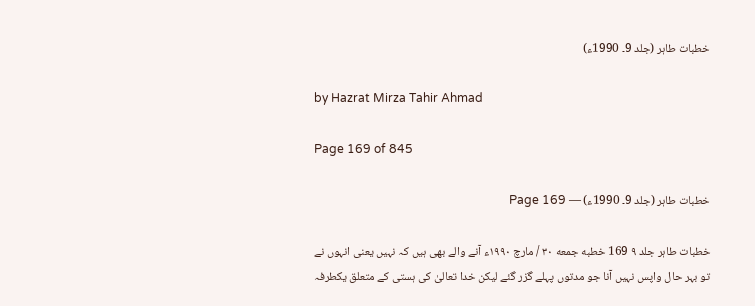خطبات طاہر (جلد 9۔ 1990ء)

by Hazrat Mirza Tahir Ahmad

Page 169 of 845

خطبات طاہر (جلد 9۔ 1990ء) — Page 169

خطبات طاہر جلد ۹ 169 خطبه جمعه ۳۰ / مارچ ۱۹۹۰ء آنے والے بھی ہیں کہ نہیں یعنی انہوں نے تو بہر حال واپس نہیں آنا جو مدتوں پہلے گزر گئے لیکن خدا تعالیٰ کی ہستی کے متعلق یکطرفہ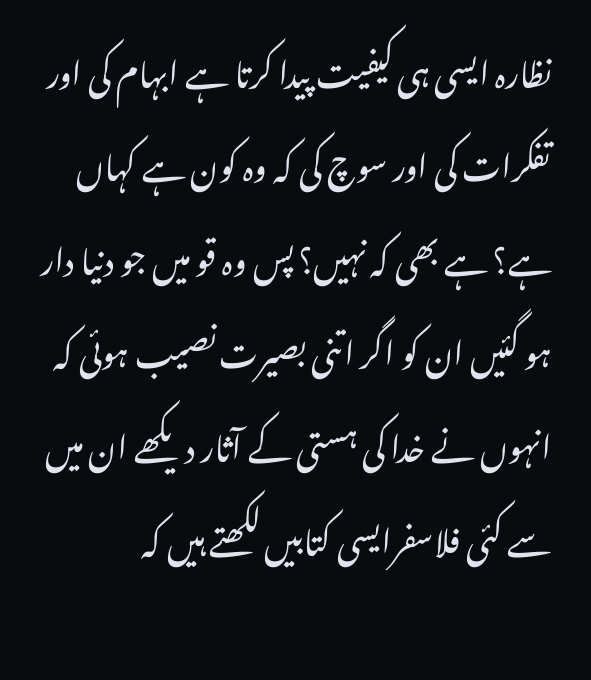نظارہ ایسی ہی کیفیت پیدا کرتا ہے ابہام کی اور تفکرات کی اور سوچ کی کہ وہ کون ہے کہاں ہے؟ ہے بھی کہ نہیں؟ پس وہ قو میں جو دنیا دار ہو گئیں ان کو اگر اتنی بصیرت نصیب ہوئی کہ انہوں نے خدا کی ہستی کے آثار دیکھے ان میں سے کئی فلاسفرایسی کتابیں لکھتے ہیں کہ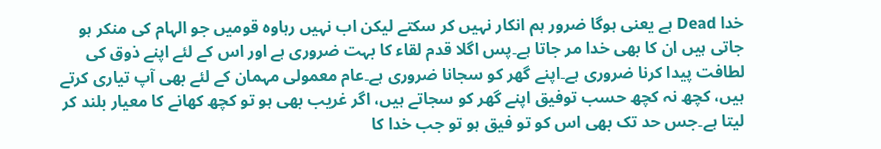خدا Dead ہے یعنی ہوگا ضرور ہم انکار نہیں کر سکتے لیکن اب نہیں رہاوہ قومیں جو الہام کی منکر ہو جاتی ہیں ان کا بھی خدا مر جاتا ہے۔پس اگلا قدم لقاء کا بہت ضروری ہے اور اس کے لئے اپنے ذوق کی لطافت پیدا کرنا ضروری ہے۔اپنے گھر کو سجانا ضروری ہے۔عام معمولی مہمان کے لئے بھی آپ تیاری کرتے ہیں، کچھ نہ کچھ حسب توفیق اپنے گھر کو سجاتے ہیں، اگر غریب بھی ہو تو کچھ کھانے کا معیار بلند کر لیتا ہے۔جس حد تک بھی اس کو تو فیق ہو تو جب خدا کا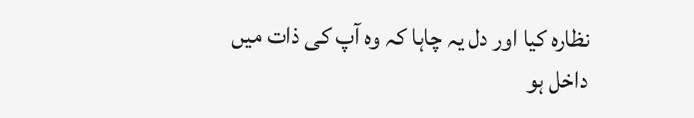نظارہ کیا اور دل یہ چاہا کہ وہ آپ کی ذات میں داخل ہو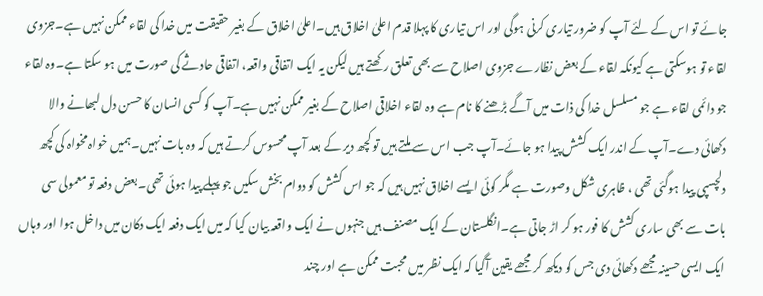جائے تو اس کے لئے آپ کو ضرور تیاری کرنی ہوگی اور اس تیاری کا پہلا قدم اعلیٰ اخلاق ہیں۔اعلیٰ اخلاق کے بغیر حقیقت میں خدا کی لقاء ممکن نہیں ہے۔جزوی لقاء تو ہوسکتی ہے کیونکہ لقاء کے بعض نظارے جزوی اصلاح سے بھی تعلق رکھتے ہیں لیکن یہ ایک اتفاقی واقعہ، اتفاقی حادثے کی صورت میں ہو سکتا ہے۔وہ لقاء جو دائمی لقاء ہے جو مسلسل خدا کی ذات میں آگے بڑھنے کا نام ہے وہ لقاء اخلاقی اصلاح کے بغیر ممکن نہیں ہے۔آپ کو کسی انسان کا حسن دل لبھانے والا دکھائی دے۔آپ کے اندر ایک کشش پیدا ہو جائے۔آپ جب اس سے ملتے ہیں تو کچھ دیر کے بعد آپ محسوس کرتے ہیں کہ وہ بات نہیں۔ہمیں خواہ مخواہ کی کچھ دلچسپی پیدا ہوگئی تھی ، ظاہری شکل وصورت ہے مگر کوئی ایسے اخلاق نہیں ہیں کہ جو اس کشش کو دوام بخش سکیں جو پہلے پیدا ہوئی تھی۔بعض دفعہ تو معمولی سی بات سے بھی ساری کشش کا فور ہو کر اڑ جاتی ہے۔انگلستان کے ایک مصنف ہیں جنہوں نے ایک واقعہ بیان کیا کہ میں ایک دفعہ ایک دکان میں داخل ہوا اور وہاں ایک ایسی حسینہ مجھے دکھائی دی جس کو دیکھ کر مجھے یقین آگیا کہ ایک نظر میں محبت ممکن ہے اور چند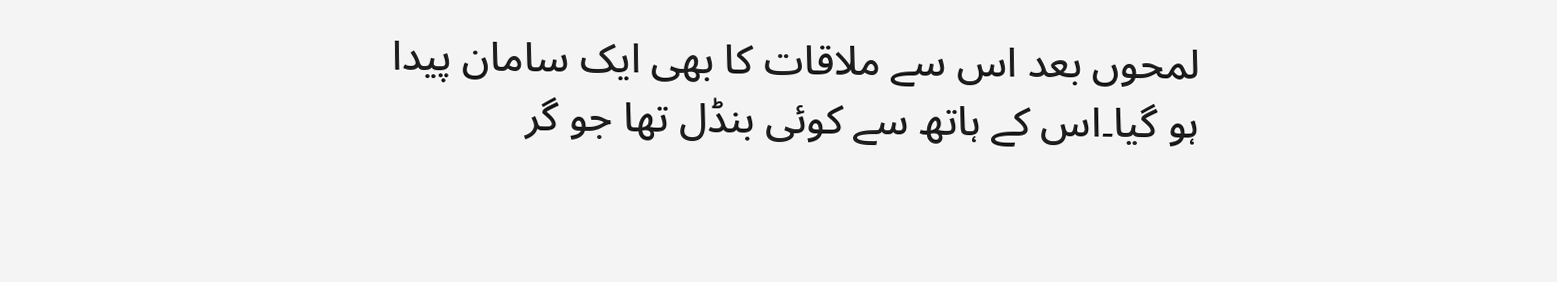لمحوں بعد اس سے ملاقات کا بھی ایک سامان پیدا ہو گیا۔اس کے ہاتھ سے کوئی بنڈل تھا جو گر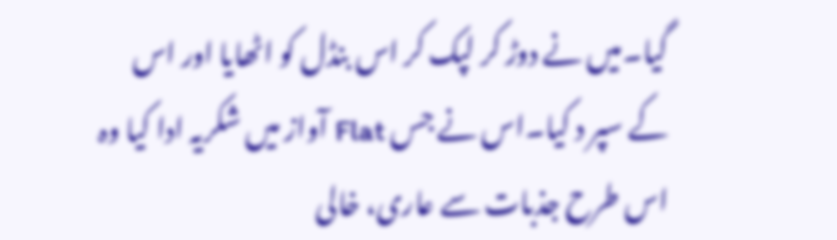گیا۔میں نے دوڑ کر لپک کر اس بنڈل کو اٹھایا اور اس کے سپر د کیا۔اس نے جس Flat آواز میں شکریہ ادا کیا وہ اس طرح جذبات سے عاری، خالی